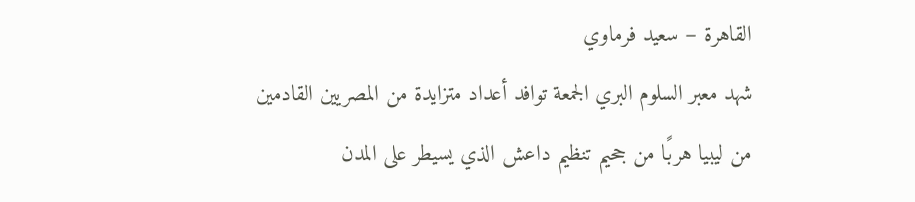القاهرة – سعيد فرماوي
شهد معبر السلوم البري الجمعة توافد أعداد متزايدة من المصريين القادمين من ليبيا هربًا من جحيم تنظيم داعش الذي يسيطر على المدن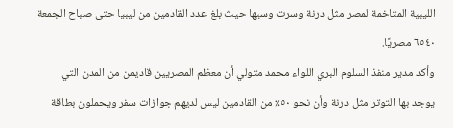الليبية المتاخمة لمصر مثل درنة وسرت وسبها حيث بلغ عدد القادمين من ليبيا حتى صباح الجمعة ٦٥٤٠ مصريًا.
وأكد مدير منفذ السلوم البري اللواء محمد متولي أن معظم المصريين قاديمن من المدن التي يوجد بها التوتر مثل درنة وأن نحو ٥٠٪ من القادمين ليس لديهم جوازات سفر ويحملون بطاقة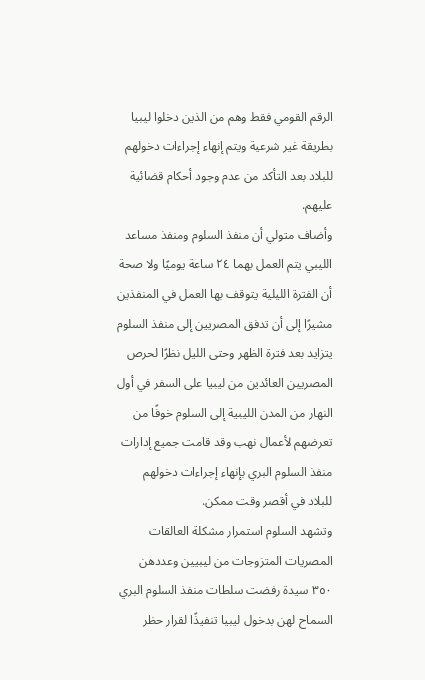الرقم القومي فقط وهم من الذين دخلوا ليبيا بطريقة غير شرعية ويتم إنهاء إجراءات دخولهم للبلاد بعد التأكد من عدم وجود أحكام قضائية عليهم.
وأضاف متولي أن منفذ السلوم ومنفذ مساعد الليبي يتم العمل بهما ٢٤ ساعة يوميًا ولا صحة أن الفترة الليلية يتوقف بها العمل في المنفذين مشيرًا إلى أن تدفق المصريين إلى منفذ السلوم يتزايد بعد فترة الظهر وحتى الليل نظرًا لحرص المصريين العائدين من ليبيا على السفر في أول النهار من المدن الليبية إلى السلوم خوفًا من تعرضهم لأعمال نهب وقد قامت جميع إدارات منفذ السلوم البري بإنهاء إجراءات دخولهم للبلاد في أقصر وقت ممكن.
وتشهد السلوم استمرار مشكلة العالقات المصريات المتزوجات من ليبيين وعددهن ٣٥٠ سيدة رفضت سلطات منفذ السلوم البري السماح لهن بدخول ليبيا تنفيذًا لقرار حظر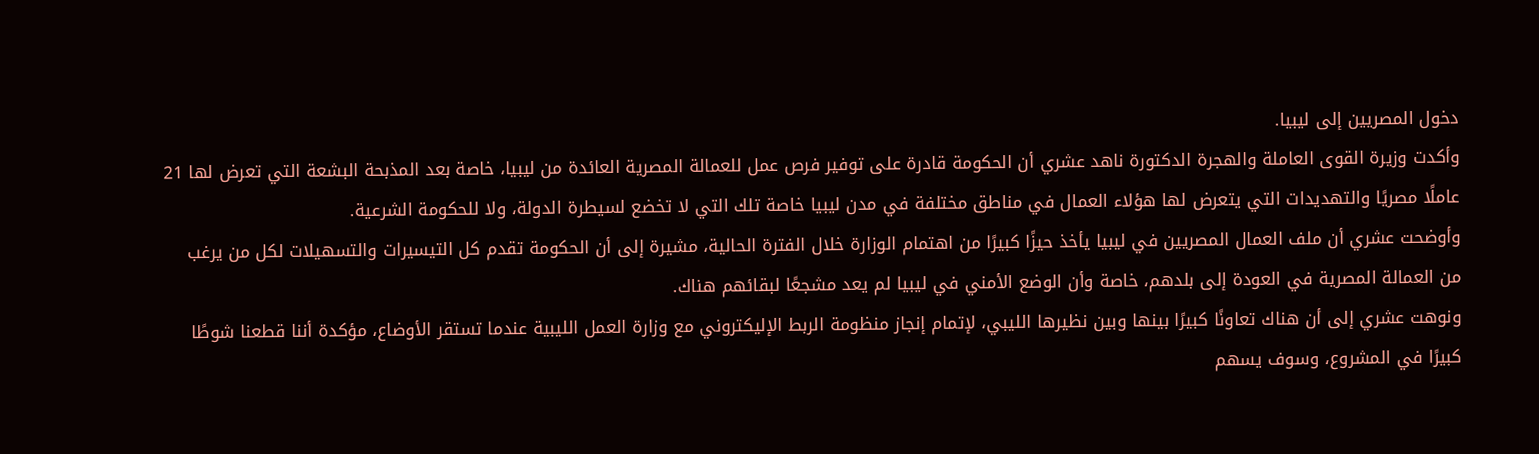دخول المصريين إلى ليبيا.
وأكدت وزيرة القوى العاملة والهجرة الدكتورة ناهد عشري أن الحكومة قادرة على توفير فرص عمل للعمالة المصرية العائدة من ليبيا، خاصة بعد المذبحة البشعة التي تعرض لها 21 عاملًا مصريًا والتهديدات التي يتعرض لها هؤلاء العمال في مناطق مختلفة في مدن ليبيا خاصة تلك التي لا تخضع لسيطرة الدولة، ولا للحكومة الشرعية.
وأوضحت عشري أن ملف العمال المصريين في ليبيا يأخذ حيزًا كبيرًا من اهتمام الوزارة خلال الفترة الحالية، مشيرة إلى أن الحكومة تقدم كل التيسيرات والتسهيلات لكل من يرغب من العمالة المصرية في العودة إلى بلدهم، خاصة وأن الوضع الأمني في ليبيا لم يعد مشجعًا لبقائهم هناك.
ونوهت عشري إلى أن هناك تعاونًا كبيرًا بينها وبين نظيرها الليبي، لإتمام إنجاز منظومة الربط الإليكتروني مع وزارة العمل الليبية عندما تستقر الأوضاع، مؤكدة أننا قطعنا شوطًا كبيرًا في المشروع، وسوف يسهم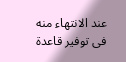عند الانتهاء منه فى توفير قاعدة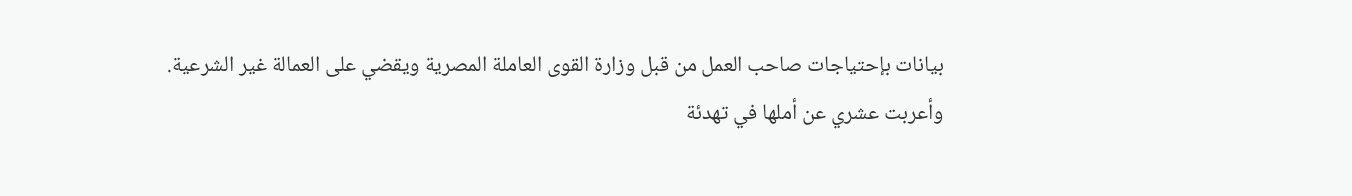بيانات بإحتياجات صاحب العمل من قبل وزارة القوى العاملة المصرية ويقضي على العمالة غير الشرعية.
وأعربت عشري عن أملها في تهدئة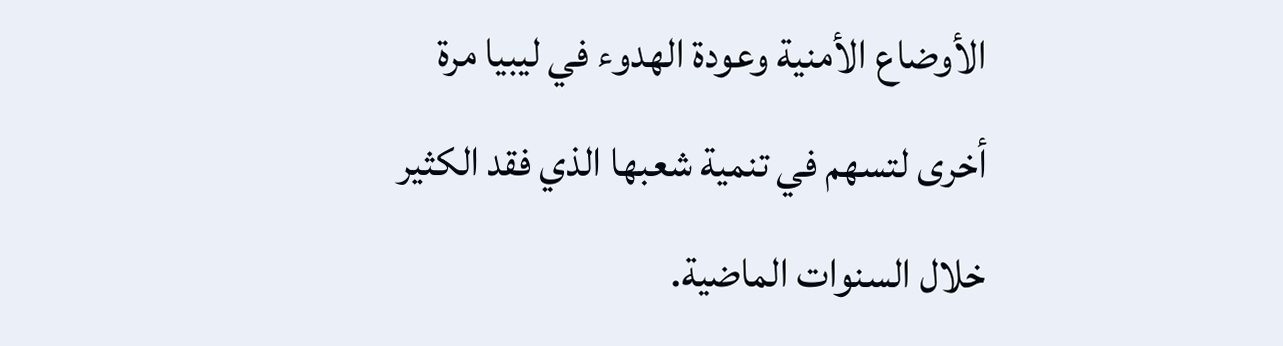الأوضاع الأمنية وعودة الهدوء في ليبيا مرة أخرى لتسهم في تنمية شعبها الذي فقد الكثير خلال السنوات الماضية.